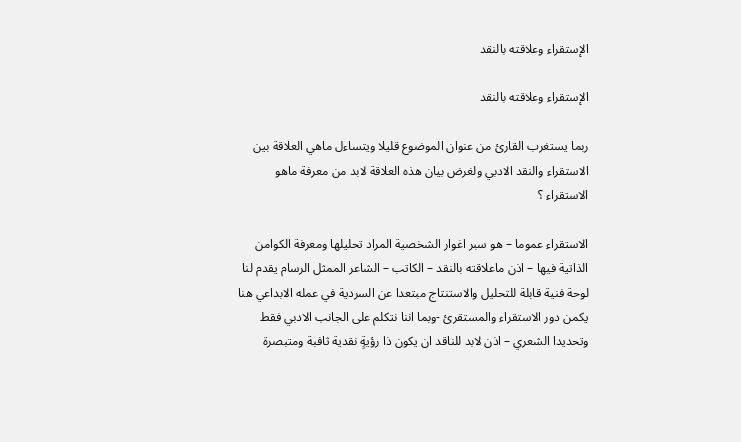الإستقراء وعلاقته بالنقد

الإستقراء وعلاقته بالنقد

ربما يستغرب القارئ من عنوان الموضوع قليلا ويتساءل ماهي العلاقة بين الاستقراء والنقد الادبي ولغرض بيان هذه العلاقة لابد من معرفة ماهو الاستقراء ؟

الاستقراء عموما – هو سبر اغوار الشخصية المراد تحليلها ومعرفة الكوامن الذاتية فيها – اذن ماعلاقته بالنقد – الكاتب – الشاعر الممثل الرسام يقدم لنا لوحة فنية قابلة للتحليل والاستنتاج مبتعدا عن السردية في عمله الابداعي هنا يكمن دور الاستقراء والمستقرئ -وبما اننا نتكلم على الجانب الادبي فقط وتحديدا الشعري – اذن لابد للناقد ان يكون ذا رؤيةٍ نقدية ثافبة ومتبصرة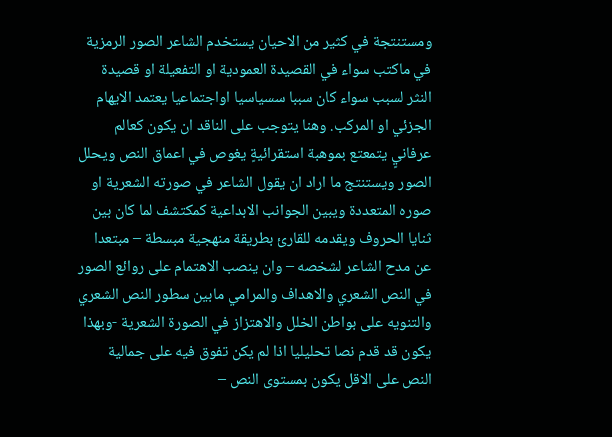ومستنتجة في كثير من الاحيان يستخدم الشاعر الصور الرمزية في ماكتب سواء في القصيدة العمودية او التفعيلة او قصيدة النثر لسبب سواء كان سببا سسياسيا اواجتماعيا يعتمد الايهام الجزئي او المركب. وهنا يتوجب على الناقد ان يكون كعالم عرفانيٍ يتمعتع بموهبة استقرائيةٍ يغوص في اعماق النص ويحلل الصور ويستنتج ما اراد ان يقول الشاعر في صورته الشعرية او صوره المتعددة ويبين الجوانب الابداعية كمكتشف لما كان بين ثنايا الحروف ويقدمه للقارئ بطريقة منهجية مبسطة – مبتعدا عن مدح الشاعر لشخصه – وان ينصب الاهتمام على روائع الصور في النص الشعري والاهداف والمرامي مابين سطور النص الشعري والتنويه على بواطن الخلل والاهتزاز في الصورة الشعرية -وبهذا يكون قد قدم نصا تحليليا اذا لم يكن تفوق فيه على جمالية النص على الاقل يكون بمستوى النص –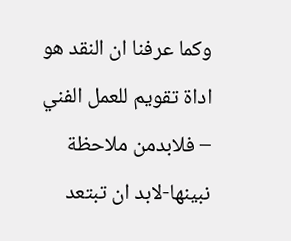وكما عرفنا ان النقد هو اداة تقويم للعمل الفني – فلابدمن ملاحظة نبينها-لابد ان تبتعد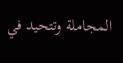المجاملة وتتحيد في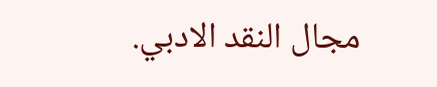مجال النقد الادبي.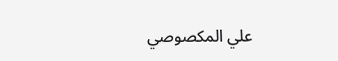علي المكصوصي